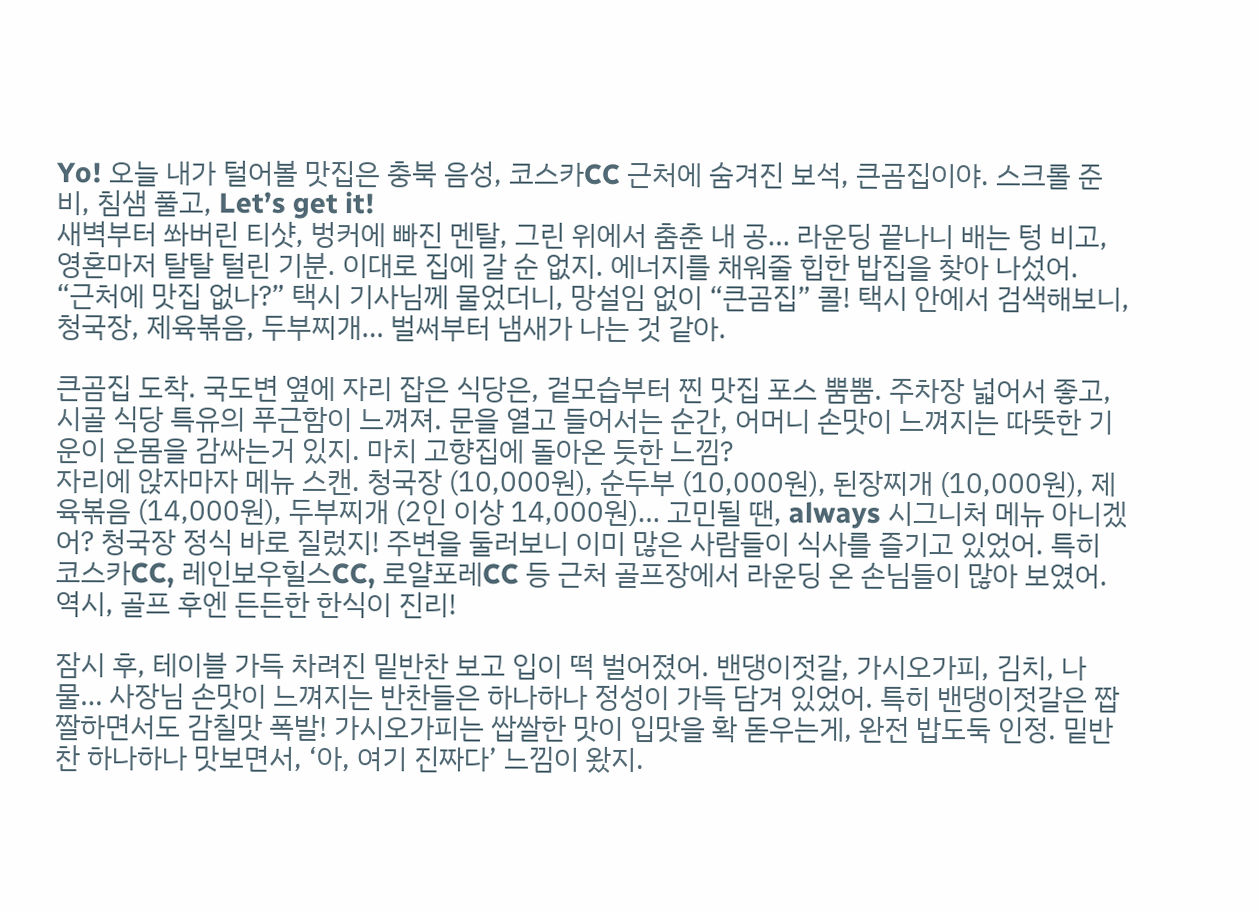Yo! 오늘 내가 털어볼 맛집은 충북 음성, 코스카CC 근처에 숨겨진 보석, 큰곰집이야. 스크롤 준비, 침샘 풀고, Let’s get it!
새벽부터 쏴버린 티샷, 벙커에 빠진 멘탈, 그린 위에서 춤춘 내 공… 라운딩 끝나니 배는 텅 비고, 영혼마저 탈탈 털린 기분. 이대로 집에 갈 순 없지. 에너지를 채워줄 힙한 밥집을 찾아 나섰어.
“근처에 맛집 없나?” 택시 기사님께 물었더니, 망설임 없이 “큰곰집” 콜! 택시 안에서 검색해보니, 청국장, 제육볶음, 두부찌개… 벌써부터 냄새가 나는 것 같아.

큰곰집 도착. 국도변 옆에 자리 잡은 식당은, 겉모습부터 찐 맛집 포스 뿜뿜. 주차장 넓어서 좋고, 시골 식당 특유의 푸근함이 느껴져. 문을 열고 들어서는 순간, 어머니 손맛이 느껴지는 따뜻한 기운이 온몸을 감싸는거 있지. 마치 고향집에 돌아온 듯한 느낌?
자리에 앉자마자 메뉴 스캔. 청국장 (10,000원), 순두부 (10,000원), 된장찌개 (10,000원), 제육볶음 (14,000원), 두부찌개 (2인 이상 14,000원)… 고민될 땐, always 시그니처 메뉴 아니겠어? 청국장 정식 바로 질렀지! 주변을 둘러보니 이미 많은 사람들이 식사를 즐기고 있었어. 특히 코스카CC, 레인보우힐스CC, 로얄포레CC 등 근처 골프장에서 라운딩 온 손님들이 많아 보였어. 역시, 골프 후엔 든든한 한식이 진리!

잠시 후, 테이블 가득 차려진 밑반찬 보고 입이 떡 벌어졌어. 밴댕이젓갈, 가시오가피, 김치, 나물… 사장님 손맛이 느껴지는 반찬들은 하나하나 정성이 가득 담겨 있었어. 특히 밴댕이젓갈은 짭짤하면서도 감칠맛 폭발! 가시오가피는 쌉쌀한 맛이 입맛을 확 돋우는게, 완전 밥도둑 인정. 밑반찬 하나하나 맛보면서, ‘아, 여기 진짜다’ 느낌이 왔지.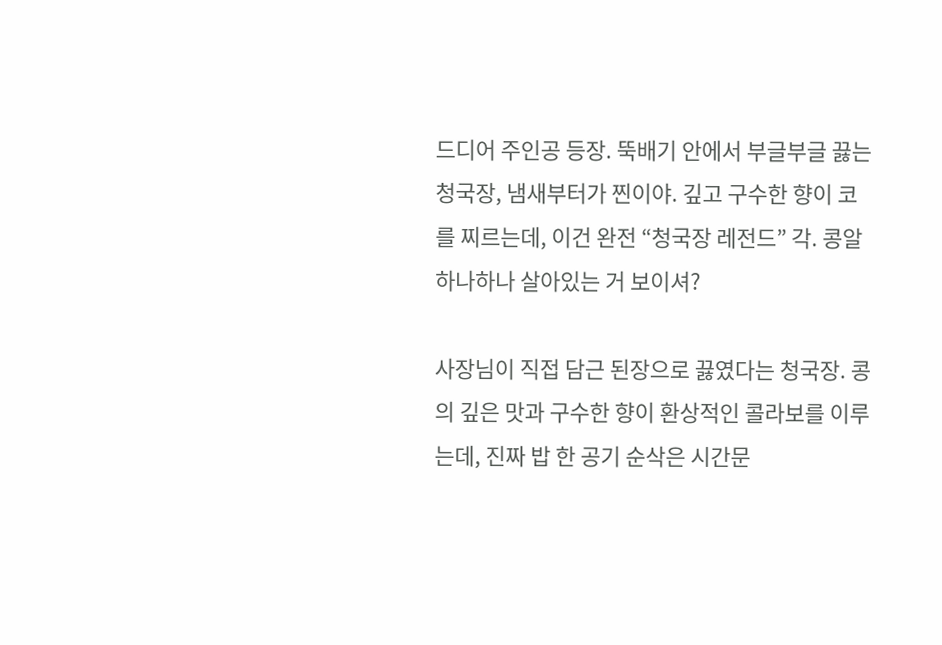드디어 주인공 등장. 뚝배기 안에서 부글부글 끓는 청국장, 냄새부터가 찐이야. 깊고 구수한 향이 코를 찌르는데, 이건 완전 “청국장 레전드” 각. 콩알 하나하나 살아있는 거 보이셔?

사장님이 직접 담근 된장으로 끓였다는 청국장. 콩의 깊은 맛과 구수한 향이 환상적인 콜라보를 이루는데, 진짜 밥 한 공기 순삭은 시간문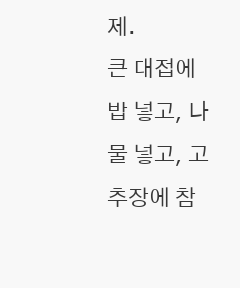제.
큰 대접에 밥 넣고, 나물 넣고, 고추장에 참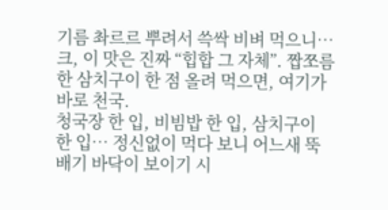기름 촤르르 뿌려서 쓱싹 비벼 먹으니… 크, 이 맛은 진짜 “힙합 그 자체”. 짭쪼름한 삼치구이 한 점 올려 먹으면, 여기가 바로 천국.
청국장 한 입, 비빔밥 한 입, 삼치구이 한 입… 정신없이 먹다 보니 어느새 뚝배기 바닥이 보이기 시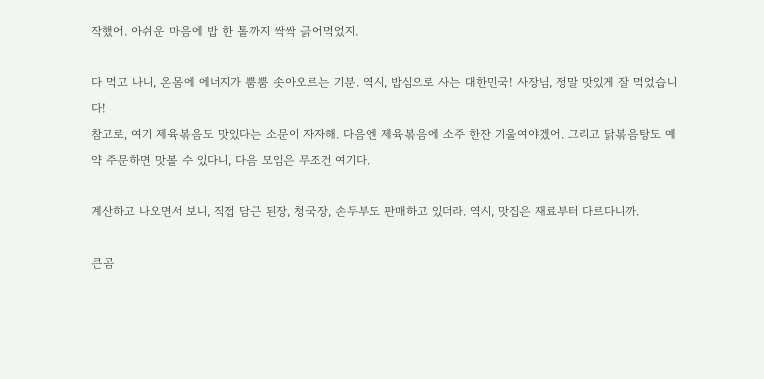작했어. 아쉬운 마음에 밥 한 톨까지 싹싹 긁어먹었지.

다 먹고 나니, 온몸에 에너지가 뿜뿜 솟아오르는 기분. 역시, 밥심으로 사는 대한민국! 사장님, 정말 맛있게 잘 먹었습니다!
참고로, 여기 제육볶음도 맛있다는 소문이 자자해. 다음엔 제육볶음에 소주 한잔 기울여야겠어. 그리고 닭볶음탕도 예약 주문하면 맛볼 수 있다니, 다음 모임은 무조건 여기다.

계산하고 나오면서 보니, 직접 담근 된장, 청국장, 손두부도 판매하고 있더라. 역시, 맛집은 재료부터 다르다니까.

큰곰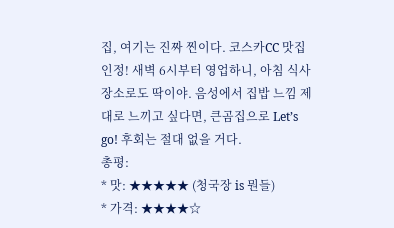집, 여기는 진짜 찐이다. 코스카CC 맛집 인정! 새벽 6시부터 영업하니, 아침 식사 장소로도 딱이야. 음성에서 집밥 느낌 제대로 느끼고 싶다면, 큰곰집으로 Let’s go! 후회는 절대 없을 거다.
총평:
* 맛: ★★★★★ (청국장 is 뭔들)
* 가격: ★★★★☆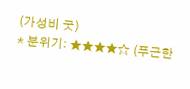(가성비 굿)
* 분위기: ★★★★☆ (푸근한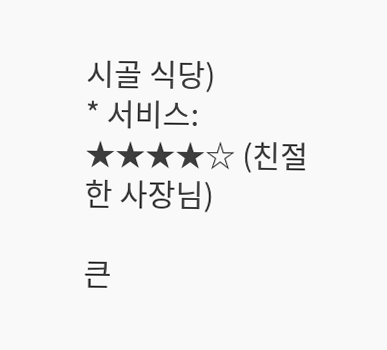시골 식당)
* 서비스: ★★★★☆ (친절한 사장님)

큰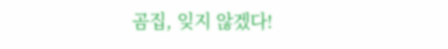곰집, 잊지 않겠다!